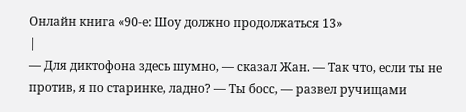Онлайн книга «90-е: Шоу должно продолжаться 13»
|
— Для диктофона здесь шумно, — сказал Жан. — Так что, если ты не против, я по старинке, ладно? — Ты босс, — развел ручищами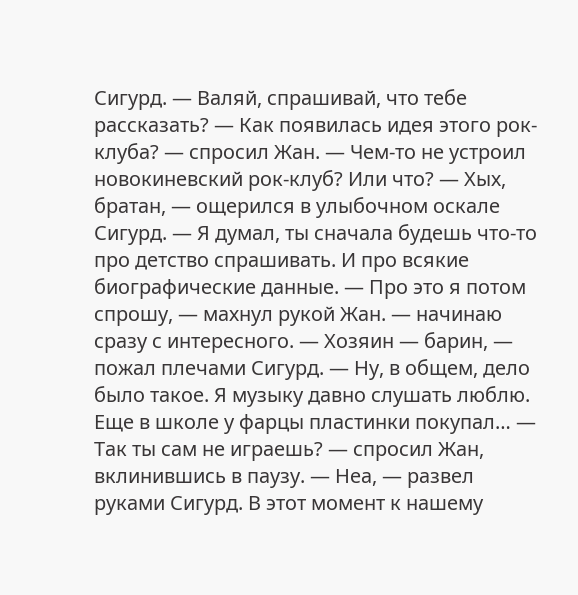Сигурд. — Валяй, спрашивай, что тебе рассказать? — Как появилась идея этого рок-клуба? — спросил Жан. — Чем-то не устроил новокиневский рок-клуб? Или что? — Хых, братан, — ощерился в улыбочном оскале Сигурд. — Я думал, ты сначала будешь что-то про детство спрашивать. И про всякие биографические данные. — Про это я потом спрошу, — махнул рукой Жан. — начинаю сразу с интересного. — Хозяин — барин, — пожал плечами Сигурд. — Ну, в общем, дело было такое. Я музыку давно слушать люблю. Еще в школе у фарцы пластинки покупал… — Так ты сам не играешь? — спросил Жан, вклинившись в паузу. — Неа, — развел руками Сигурд. В этот момент к нашему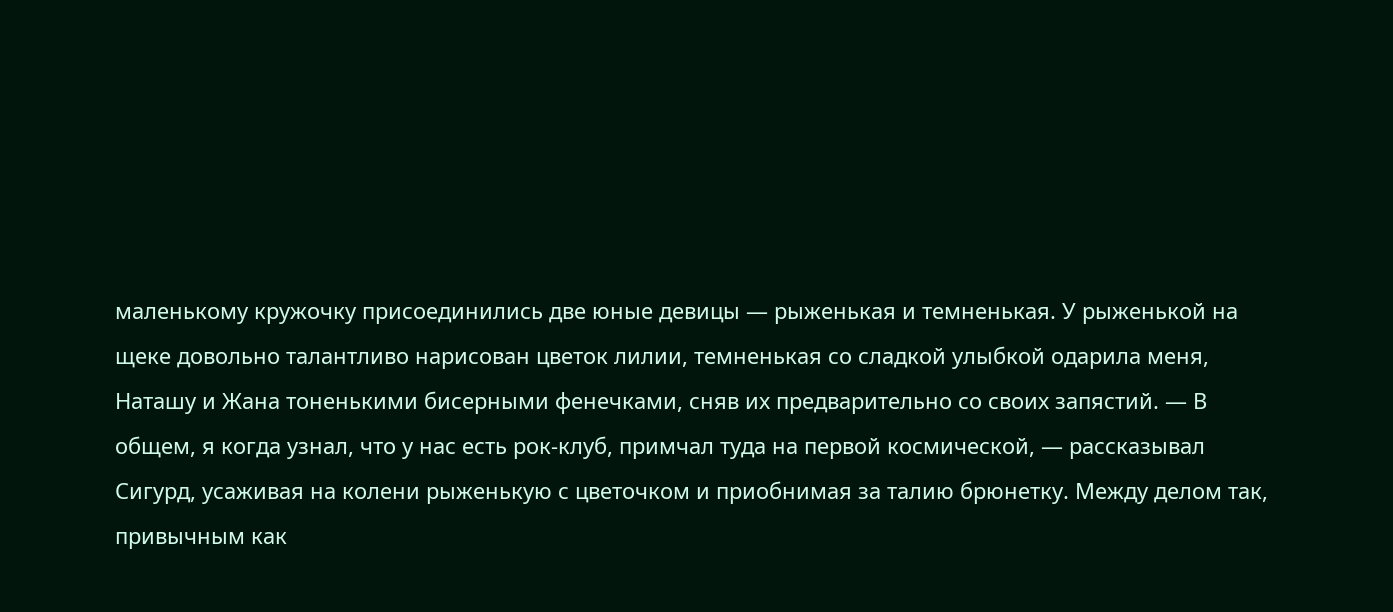маленькому кружочку присоединились две юные девицы — рыженькая и темненькая. У рыженькой на щеке довольно талантливо нарисован цветок лилии, темненькая со сладкой улыбкой одарила меня, Наташу и Жана тоненькими бисерными фенечками, сняв их предварительно со своих запястий. — В общем, я когда узнал, что у нас есть рок-клуб, примчал туда на первой космической, — рассказывал Сигурд, усаживая на колени рыженькую с цветочком и приобнимая за талию брюнетку. Между делом так, привычным как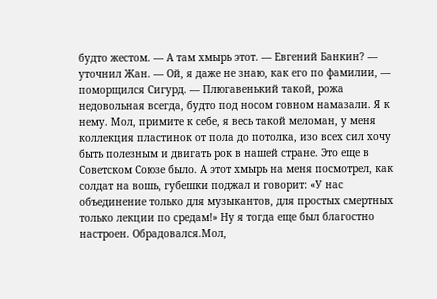будто жестом. — А там хмырь этот. — Евгений Банкин? — уточнил Жан. — Ой, я даже не знаю, как его по фамилии, — поморщился Сигурд. — Плюгавенький такой, рожа недовольная всегда, будто под носом говном намазали. Я к нему. Мол, примите к себе, я весь такой меломан, у меня коллекция пластинок от пола до потолка, изо всех сил хочу быть полезным и двигать рок в нашей стране. Это еще в Советском Союзе было. А этот хмырь на меня посмотрел, как солдат на вошь, губешки поджал и говорит: «У нас объединение только для музыкантов, для простых смертных только лекции по средам!» Ну я тогда еще был благостно настроен. Обрадовался.Мол,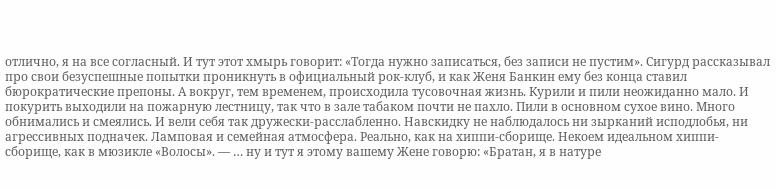отлично, я на все согласный. И тут этот хмырь говорит: «Тогда нужно записаться, без записи не пустим». Сигурд рассказывал про свои безуспешные попытки проникнуть в официальный рок-клуб, и как Женя Банкин ему без конца ставил бюрократические препоны. А вокруг, тем временем, происходила тусовочная жизнь. Курили и пили неожиданно мало. И покурить выходили на пожарную лестницу, так что в зале табаком почти не пахло. Пили в основном сухое вино. Много обнимались и смеялись. И вели себя так дружески-расслабленно. Навскидку не наблюдалось ни зырканий исподлобья, ни агрессивных подначек. Ламповая и семейная атмосфера. Реально, как на хиппи-сборище. Некоем идеальном хиппи-сборище, как в мюзикле «Волосы». — … ну и тут я этому вашему Жене говорю: «Братан, я в натуре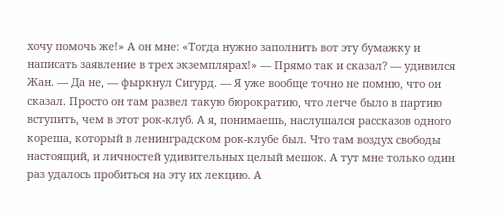хочу помочь же!» А он мне: «Тогда нужно заполнить вот эту бумажку и написать заявление в трех экземплярах!» — Прямо так и сказал? — удивился Жан. — Да не, — фыркнул Сигурд. — Я уже вообще точно не помню, что он сказал. Просто он там развел такую бюрократию, что легче было в партию вступить, чем в этот рок-клуб. А я, понимаешь, наслушался рассказов одного кореша, который в ленинградском рок-клубе был. Что там воздух свободы настоящий, и личностей удивительных целый мешок. А тут мне только один раз удалось пробиться на эту их лекцию. А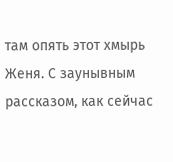там опять этот хмырь Женя. С заунывным рассказом, как сейчас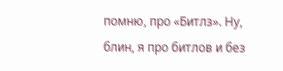помню, про «Битлз». Ну, блин, я про битлов и без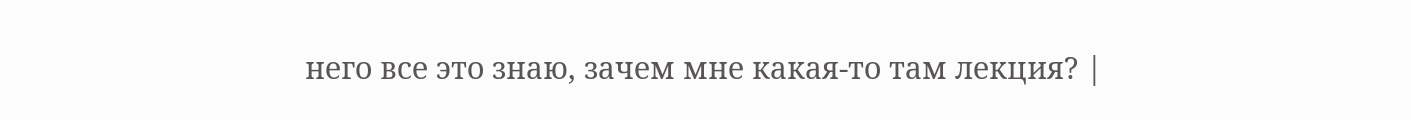него все это знаю, зачем мне какая-то там лекция? |